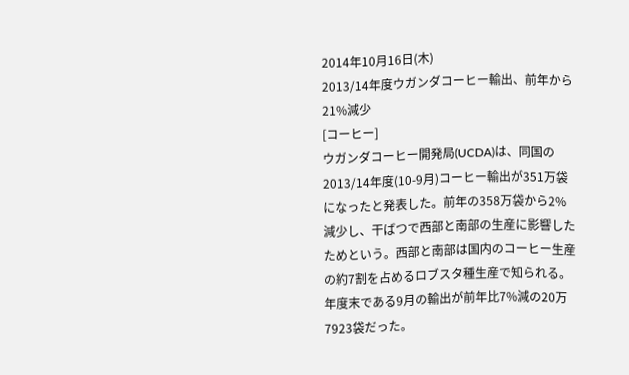2014年10月16日(木)
2013/14年度ウガンダコーヒー輸出、前年から21%減少
[コーヒー]
ウガンダコーヒー開発局(UCDA)は、同国の2013/14年度(10-9月)コーヒー輸出が351万袋になったと発表した。前年の358万袋から2%減少し、干ばつで西部と南部の生産に影響したためという。西部と南部は国内のコーヒー生産の約7割を占めるロブスタ種生産で知られる。年度末である9月の輸出が前年比7%減の20万7923袋だった。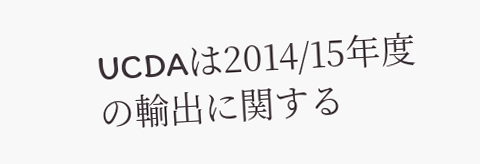UCDAは2014/15年度の輸出に関する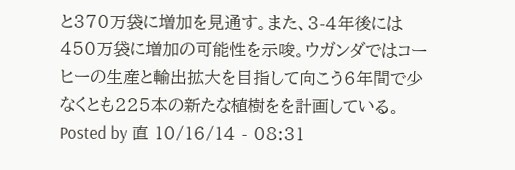と370万袋に増加を見通す。また、3-4年後には450万袋に増加の可能性を示唆。ウガンダではコーヒーの生産と輸出拡大を目指して向こう6年間で少なくとも225本の新たな植樹をを計画している。
Posted by 直 10/16/14 - 08:31